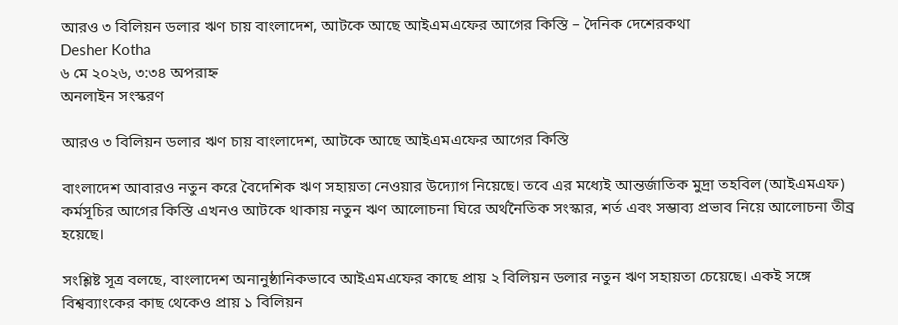আরও ৩ বিলিয়ন ডলার ঋণ চায় বাংলাদেশ, আটকে আছে আইএমএফের আগের কিস্তি – দৈনিক দেশেরকথা
Desher Kotha
৬ মে ২০২৬, ৩:৩৪ অপরাহ্ন
অনলাইন সংস্করণ

আরও ৩ বিলিয়ন ডলার ঋণ চায় বাংলাদেশ, আটকে আছে আইএমএফের আগের কিস্তি

বাংলাদেশ আবারও নতুন করে বৈদেশিক ঋণ সহায়তা নেওয়ার উদ্যোগ নিয়েছে। তবে এর মধ্যেই আন্তর্জাতিক মুদ্রা তহবিল (আইএমএফ) কর্মসূচির আগের কিস্তি এখনও আটকে থাকায় নতুন ঋণ আলোচনা ঘিরে অর্থনৈতিক সংস্কার, শর্ত এবং সম্ভাব্য প্রভাব নিয়ে আলোচনা তীব্র হয়েছে।

সংশ্লিষ্ট সূত্র বলছে, বাংলাদেশ অনানুষ্ঠানিকভাবে আইএমএফের কাছে প্রায় ২ বিলিয়ন ডলার নতুন ঋণ সহায়তা চেয়েছে। একই সঙ্গে বিশ্বব্যাংকের কাছ থেকেও প্রায় ১ বিলিয়ন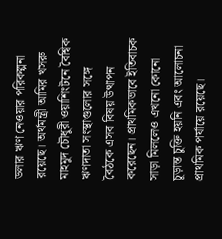ডলার ঋণ নেওয়ার পরিকল্পনা রয়েছে। অর্থমন্ত্রী আমির খসরু মাহমুদ চৌধুরী ওয়াশিংটনে বৈশ্বিক ঋণদাতা সংস্থাগুলোর সঙ্গে বৈঠকে এসব বিষয় উত্থাপন করেছেন। প্রাথমিকভাবে ইতিবাচক সাড়া মিললেও এখনো কোনো চূড়ান্ত চুক্তি হয়নি এবং আলোচনা প্রাথমিক পর্যায়ে রয়েছে।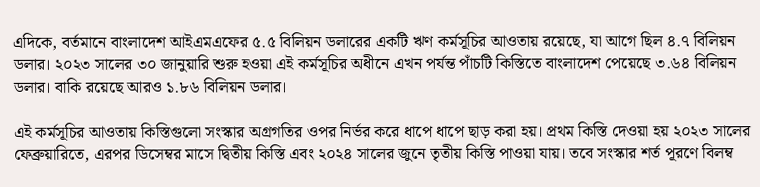এদিকে, বর্তমানে বাংলাদেশ আইএমএফের ৫.৫ বিলিয়ন ডলারের একটি ঋণ কর্মসূচির আওতায় রয়েছে, যা আগে ছিল ৪.৭ বিলিয়ন ডলার। ২০২৩ সালের ৩০ জানুয়ারি শুরু হওয়া এই কর্মসূচির অধীনে এখন পর্যন্ত পাঁচটি কিস্তিতে বাংলাদেশ পেয়েছে ৩.৬৪ বিলিয়ন ডলার। বাকি রয়েছে আরও ১.৮৬ বিলিয়ন ডলার।

এই কর্মসূচির আওতায় কিস্তিগুলো সংস্কার অগ্রগতির ওপর নির্ভর করে ধাপে ধাপে ছাড় করা হয়। প্রথম কিস্তি দেওয়া হয় ২০২৩ সালের ফেব্রুয়ারিতে, এরপর ডিসেম্বর মাসে দ্বিতীয় কিস্তি এবং ২০২৪ সালের জুনে তৃতীয় কিস্তি পাওয়া যায়। তবে সংস্কার শর্ত পূরণে বিলম্ব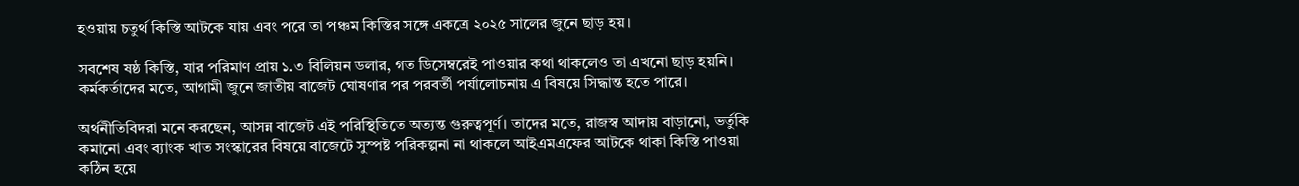হওয়ায় চতুর্থ কিস্তি আটকে যায় এবং পরে তা পঞ্চম কিস্তির সঙ্গে একত্রে ২০২৫ সালের জুনে ছাড় হয়।

সবশেষ ষষ্ঠ কিস্তি, যার পরিমাণ প্রায় ১.৩ বিলিয়ন ডলার, গত ডিসেম্বরেই পাওয়ার কথা থাকলেও তা এখনো ছাড় হয়নি। কর্মকর্তাদের মতে, আগামী জুনে জাতীয় বাজেট ঘোষণার পর পরবর্তী পর্যালোচনায় এ বিষয়ে সিদ্ধান্ত হতে পারে।

অর্থনীতিবিদরা মনে করছেন, আসন্ন বাজেট এই পরিস্থিতিতে অত্যন্ত গুরুত্বপূর্ণ। তাদের মতে, রাজস্ব আদায় বাড়ানো, ভর্তুকি কমানো এবং ব্যাংক খাত সংস্কারের বিষয়ে বাজেটে সুস্পষ্ট পরিকল্পনা না থাকলে আইএমএফের আটকে থাকা কিস্তি পাওয়া কঠিন হয়ে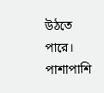উঠতে পারে। পাশাপাশি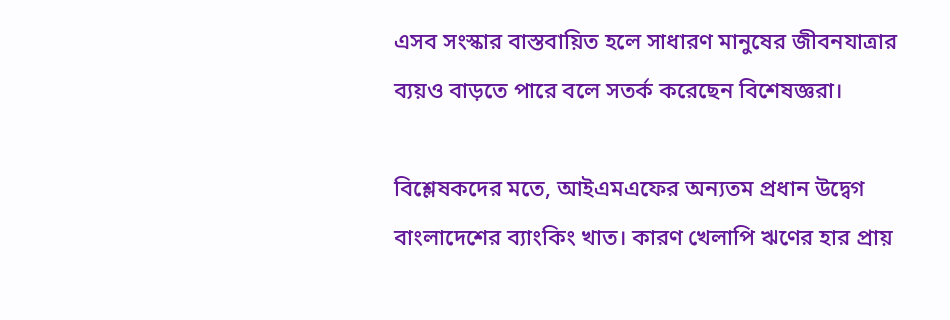এসব সংস্কার বাস্তবায়িত হলে সাধারণ মানুষের জীবনযাত্রার ব্যয়ও বাড়তে পারে বলে সতর্ক করেছেন বিশেষজ্ঞরা।

বিশ্লেষকদের মতে, আইএমএফের অন্যতম প্রধান উদ্বেগ বাংলাদেশের ব্যাংকিং খাত। কারণ খেলাপি ঋণের হার প্রায়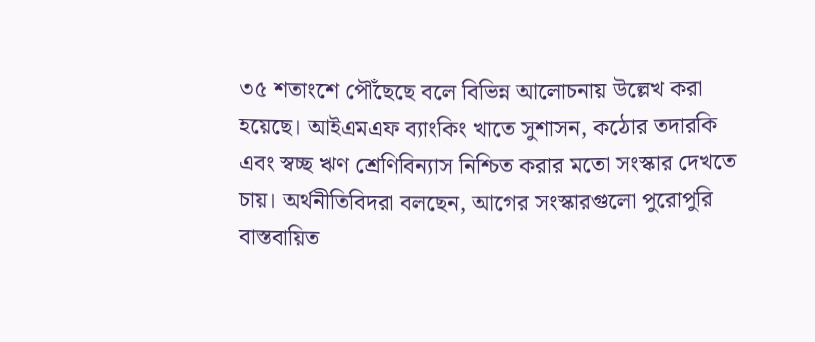৩৫ শতাংশে পৌঁছেছে বলে বিভিন্ন আলোচনায় উল্লেখ করা হয়েছে। আইএমএফ ব্যাংকিং খাতে সুশাসন, কঠোর তদারকি এবং স্বচ্ছ ঋণ শ্রেণিবিন্যাস নিশ্চিত করার মতো সংস্কার দেখতে চায়। অর্থনীতিবিদরা বলছেন, আগের সংস্কারগুলো পুরোপুরি বাস্তবায়িত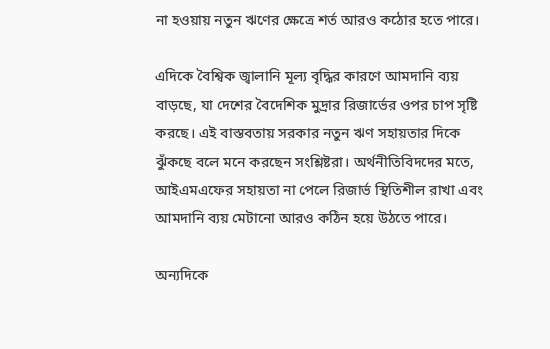না হওয়ায় নতুন ঋণের ক্ষেত্রে শর্ত আরও কঠোর হতে পারে।

এদিকে বৈশ্বিক জ্বালানি মূল্য বৃদ্ধির কারণে আমদানি ব্যয় বাড়ছে, যা দেশের বৈদেশিক মুদ্রার রিজার্ভের ওপর চাপ সৃষ্টি করছে। এই বাস্তবতায় সরকার নতুন ঋণ সহায়তার দিকে ঝুঁকছে বলে মনে করছেন সংশ্লিষ্টরা। অর্থনীতিবিদদের মতে, আইএমএফের সহায়তা না পেলে রিজার্ভ স্থিতিশীল রাখা এবং আমদানি ব্যয় মেটানো আরও কঠিন হয়ে উঠতে পারে।

অন্যদিকে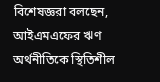বিশেষজ্ঞরা বলছেন, আইএমএফের ঋণ অর্থনীতিকে স্থিতিশীল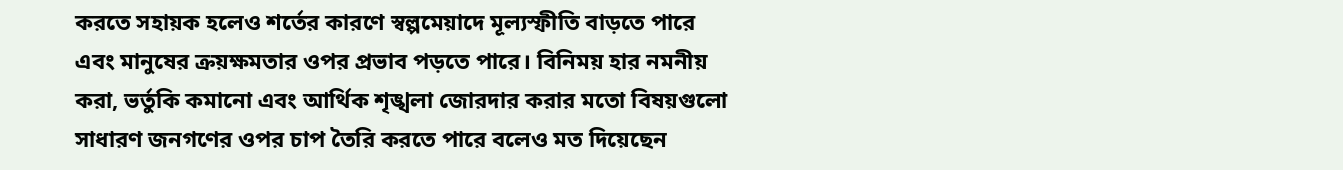করতে সহায়ক হলেও শর্তের কারণে স্বল্পমেয়াদে মূল্যস্ফীতি বাড়তে পারে এবং মানুষের ক্রয়ক্ষমতার ওপর প্রভাব পড়তে পারে। বিনিময় হার নমনীয় করা, ভর্তুকি কমানো এবং আর্থিক শৃঙ্খলা জোরদার করার মতো বিষয়গুলো সাধারণ জনগণের ওপর চাপ তৈরি করতে পারে বলেও মত দিয়েছেন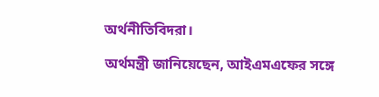অর্থনীতিবিদরা।

অর্থমন্ত্রী জানিয়েছেন, আইএমএফের সঙ্গে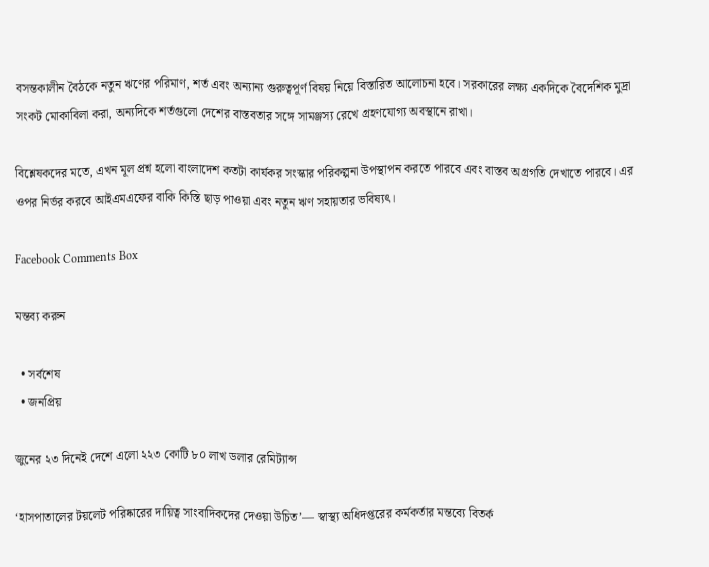বসন্তকালীন বৈঠকে নতুন ঋণের পরিমাণ, শর্ত এবং অন্যান্য গুরুত্বপূর্ণ বিষয় নিয়ে বিস্তারিত আলোচনা হবে। সরকারের লক্ষ্য একদিকে বৈদেশিক মুদ্রা সংকট মোকাবিলা করা, অন্যদিকে শর্তগুলো দেশের বাস্তবতার সঙ্গে সামঞ্জস্য রেখে গ্রহণযোগ্য অবস্থানে রাখা।

বিশ্লেষকদের মতে, এখন মূল প্রশ্ন হলো বাংলাদেশ কতটা কার্যকর সংস্কার পরিকল্পনা উপস্থাপন করতে পারবে এবং বাস্তব অগ্রগতি দেখাতে পারবে। এর ওপর নির্ভর করবে আইএমএফের বাকি কিস্তি ছাড় পাওয়া এবং নতুন ঋণ সহায়তার ভবিষ্যৎ।

Facebook Comments Box

মন্তব্য করুন

  • সর্বশেষ
  • জনপ্রিয়

জুনের ২৩ দিনেই দেশে এলো ২২৩ কোটি ৮০ লাখ ডলার রেমিট্যান্স

‘হাসপাতালের টয়লেট পরিষ্কারের দায়িত্ব সাংবাদিকদের দেওয়া উচিত’— স্বাস্থ্য অধিদপ্তরের কর্মকর্তার মন্তব্যে বিতর্ক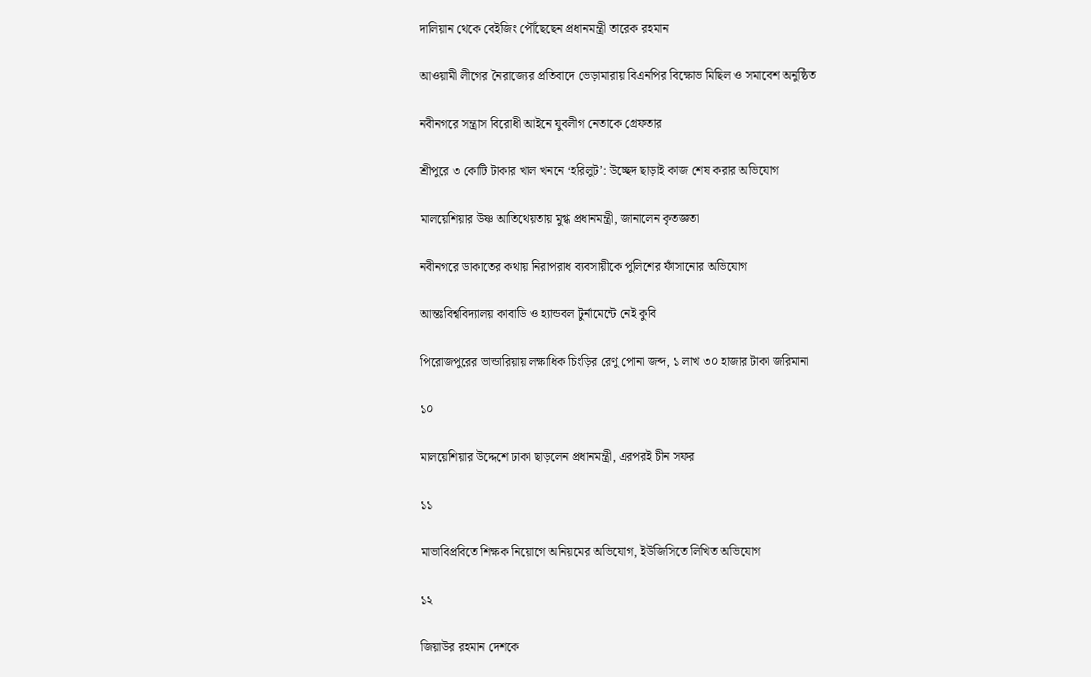দালিয়ান থেকে বেইজিং পৌঁছেছেন প্রধানমন্ত্রী তারেক রহমান

আওয়ামী লীগের নৈরাজ্যের প্রতিবাদে ভেড়ামারায় বিএনপির বিক্ষোভ মিছিল ও সমাবেশ অনুষ্ঠিত

নবীনগরে সন্ত্রাস বিরোধী আইনে যুবলীগ নেতাকে গ্রেফতার

শ্রীপুরে ৩ কোটি টাকার খাল খননে ‘হরিলুট’: উচ্ছেদ ছাড়াই কাজ শেষ করার অভিযোগ

মালয়েশিয়ার উষ্ণ আতিথেয়তায় মুগ্ধ প্রধানমন্ত্রী, জানালেন কৃতজ্ঞতা

নবীনগরে ডাকাতের কথায় নিরাপরাধ ব্যবসায়ীকে পুলিশের ফাঁসানোর অভিযোগ

আন্তঃবিশ্ববিদ্যালয় কাবাডি ও হ্যান্ডবল টুর্নামেন্টে নেই কুবি

পিরোজপুরের ভান্ডারিয়ায় লক্ষাধিক চিংড়ির রেণু পোনা জব্দ, ১ লাখ ৩০ হাজার টাকা জরিমানা

১০

মালয়েশিয়ার উদ্দেশে ঢাকা ছাড়লেন প্রধানমন্ত্রী, এরপরই চীন সফর

১১

মাভাবিপ্রবিতে শিক্ষক নিয়োগে অনিয়মের অভিযোগ, ইউজিসিতে লিখিত অভিযোগ

১২

জিয়াউর রহমান দেশকে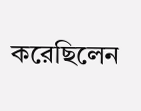করেছিলেন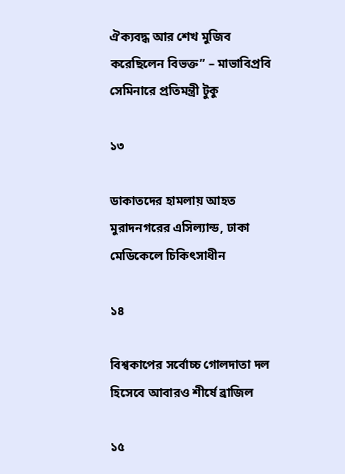ঐক্যবদ্ধ আর শেখ মুজিব করেছিলেন বিভক্ত” – মাভাবিপ্রবি সেমিনারে প্রতিমন্ত্রী টুকু

১৩

ডাকাতদের হামলায় আহত মুরাদনগরের এসিল্যান্ড, ঢাকা মেডিকেলে চিকিৎসাধীন

১৪

বিশ্বকাপের সর্বোচ্চ গোলদাতা দল হিসেবে আবারও শীর্ষে ব্রাজিল

১৫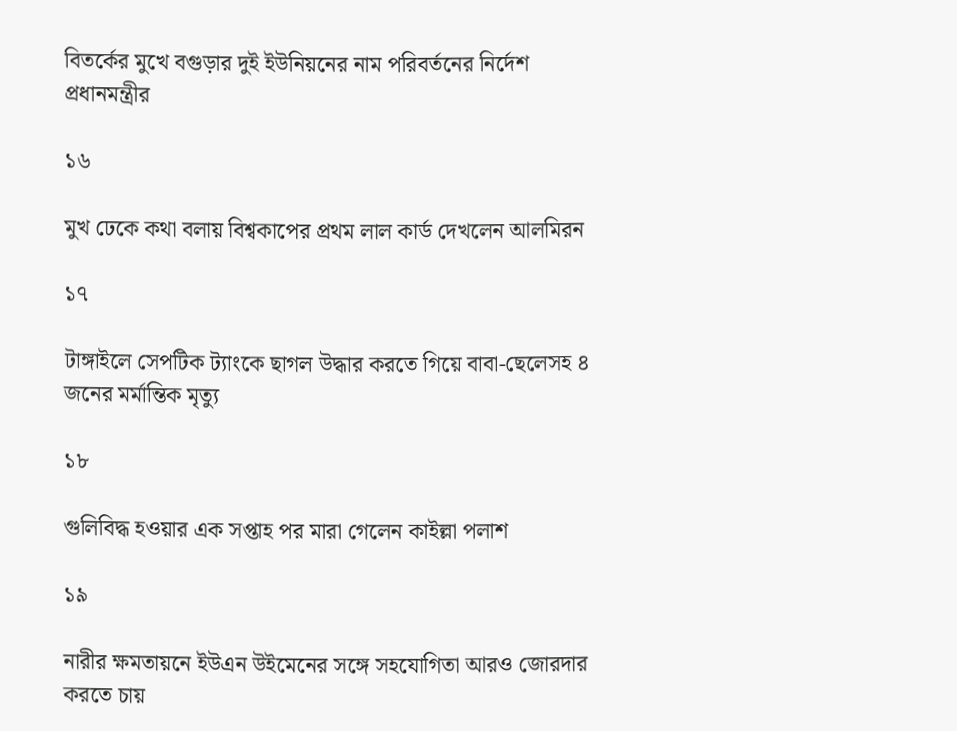বিতর্কের মুখে বগুড়ার দুই ইউনিয়নের নাম পরিবর্তনের নির্দেশ প্রধানমন্ত্রীর

১৬

মুখ ঢেকে কথা বলায় বিশ্বকাপের প্রথম লাল কার্ড দেখলেন আলমিরন

১৭

টাঙ্গাইলে সেপটিক ট্যাংকে ছাগল উদ্ধার করতে গিয়ে বাবা-ছেলেসহ ৪ জনের মর্মান্তিক মৃত্যু

১৮

গুলিবিদ্ধ হওয়ার এক সপ্তাহ পর মারা গেলেন কাইল্লা পলাশ

১৯

নারীর ক্ষমতায়নে ইউএন উইমেনের সঙ্গে সহযোগিতা আরও জোরদার করতে চায়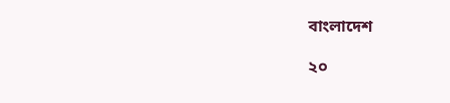বাংলাদেশ

২০